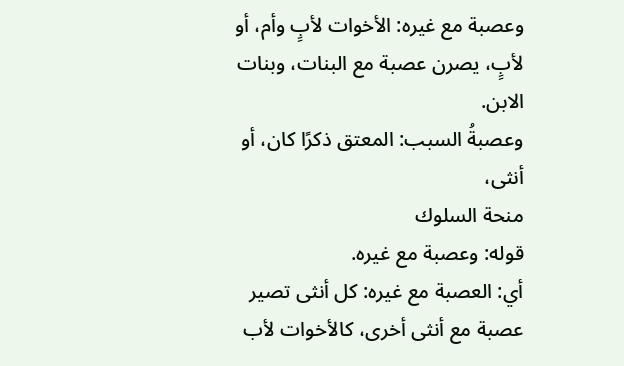وعصبة مع غيره: الأخوات لأبٍ وأم، أو لأبٍ، يصرن عصبة مع البنات، وبنات الابن.
وعصبةُ السبب: المعتق ذكرًا كان، أو أنثى،
منحة السلوك
قوله: وعصبة مع غيره.
أي: العصبة مع غيره: كل أنثى تصير عصبة مع أنثى أخرى، كالأخوات لأب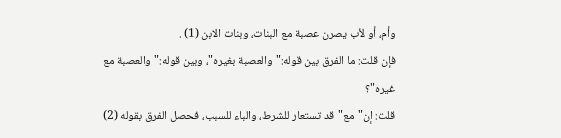وأم، أو لأب يصرن عصبة مع البنات، وبنات الابن (1) .
فإن قلت: ما الفرق بين قوله:"والعصبة بغيره"، وبين قوله:"والعصبة مع غيره"؟
قلت: إن"مع"قد تستعار للشرط، والباء للسبب، فحصل الفرق بقوله (2)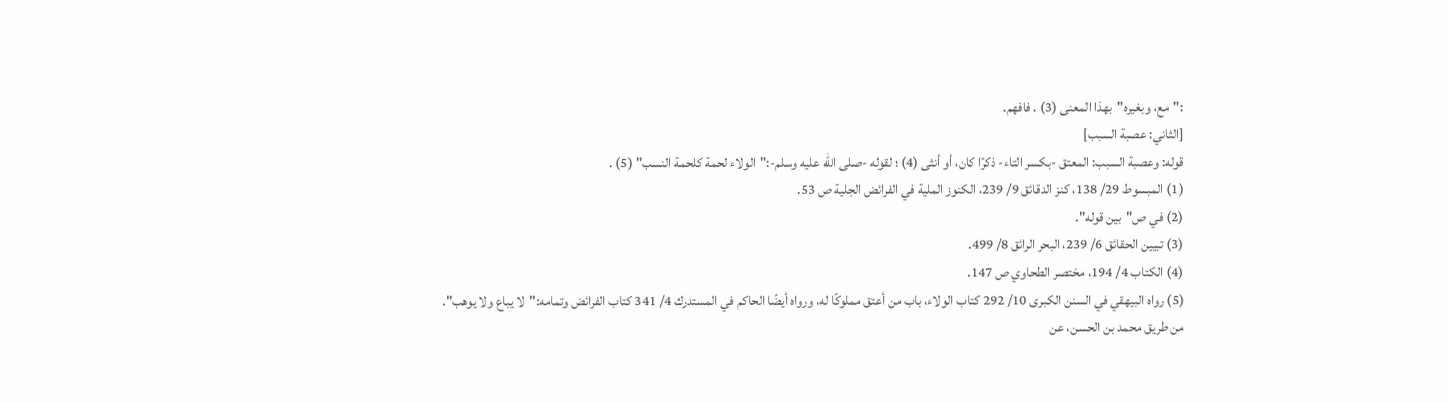:"مع، وبغيره"بهذا المعنى (3) . فافهم.
[الثاني: عصبة السبب]
قوله: وعصبة السبب: المعتق -بكسر التاء- ذكرًا كان، أو أنثى (4) ؛ لقوله -صلى الله عليه وسلم-:"الولاء لحمة كلحمة النسب" (5) .
(1) المبسوط 29/ 138، كنز الدقائق 9/ 239، الكنوز الملية في الفرائض الجلية ص 53.
(2) في ص"بين قوله".
(3) تبيين الحقائق 6/ 239، البحر الرائق 8/ 499.
(4) الكتاب 4/ 194، مختصر الطحاوي ص 147.
(5) رواه البيهقي في السنن الكبرى 10/ 292 كتاب الولاء، باب من أعتق مملوكًا له، ورواه أيضًا الحاكم في المستدرك 4/ 341 كتاب الفرائض وتمامه:"لا يباع ولا يوهب".
من طريق محمد بن الحسن، عن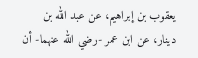يعقوب بن إبراهيم، عن عبد الله بن دينار، عن ابن عمر -رضي الله عنهما- أن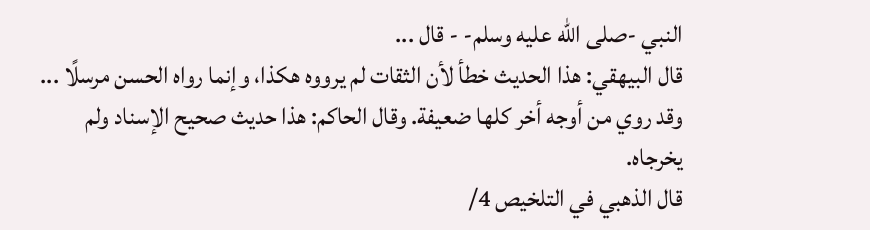النبي -صلى الله عليه وسلم- - قال ...
قال البيهقي: هذا الحديث خطأ لأن الثقات لم يرووه هكذا، وإنما رواه الحسن مرسلًا ...
وقد روي من أوجه أخر كلها ضعيفة. وقال الحاكم: هذا حديث صحيح الإسناد ولم يخرجاه.
قال الذهبي في التلخيص 4/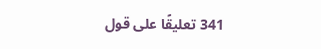341 تعليقًا على قول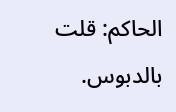الحاكم: قلت بالدبوس.